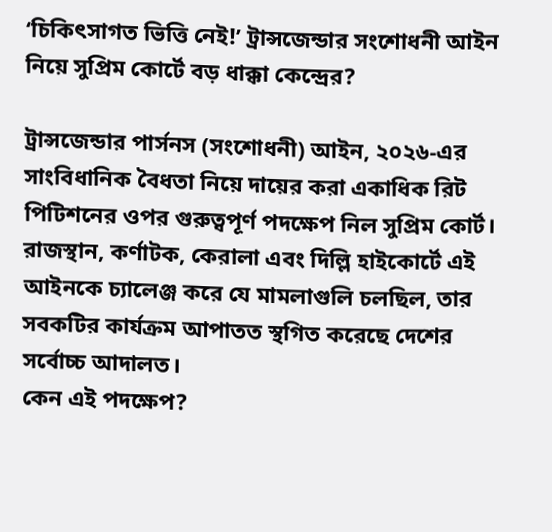‘চিকিৎসাগত ভিত্তি নেই!’ ট্রান্সজেন্ডার সংশোধনী আইন নিয়ে সুপ্রিম কোর্টে বড় ধাক্কা কেন্দ্রের?

ট্রান্সজেন্ডার পার্সনস (সংশোধনী) আইন, ২০২৬-এর সাংবিধানিক বৈধতা নিয়ে দায়ের করা একাধিক রিট পিটিশনের ওপর গুরুত্বপূর্ণ পদক্ষেপ নিল সুপ্রিম কোর্ট। রাজস্থান, কর্ণাটক, কেরালা এবং দিল্লি হাইকোর্টে এই আইনকে চ্যালেঞ্জ করে যে মামলাগুলি চলছিল, তার সবকটির কার্যক্রম আপাতত স্থগিত করেছে দেশের সর্বোচ্চ আদালত।
কেন এই পদক্ষেপ?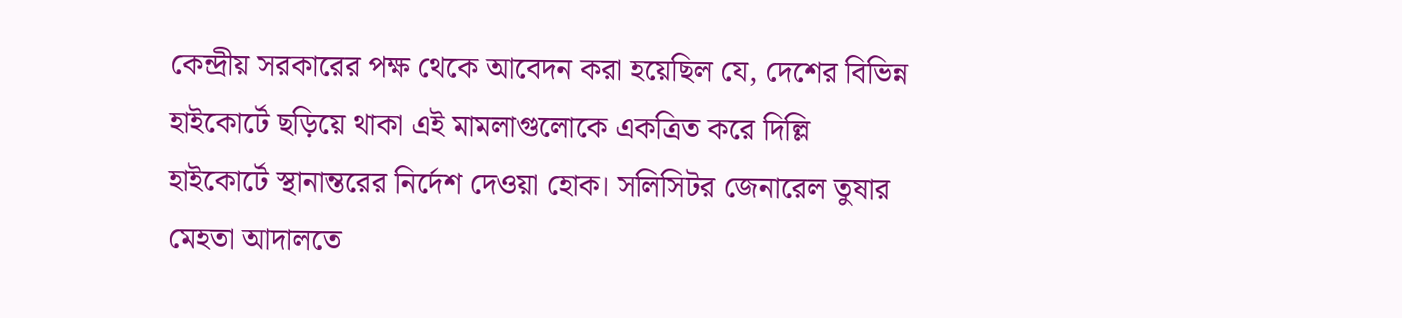কেন্দ্রীয় সরকারের পক্ষ থেকে আবেদন করা হয়েছিল যে, দেশের বিভিন্ন হাইকোর্টে ছড়িয়ে থাকা এই মামলাগুলোকে একত্রিত করে দিল্লি হাইকোর্টে স্থানান্তরের নির্দেশ দেওয়া হোক। সলিসিটর জেনারেল তুষার মেহতা আদালতে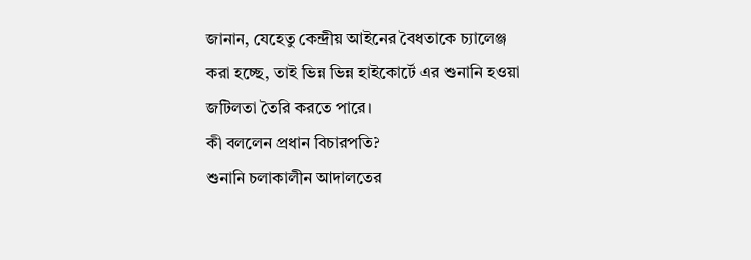জানান, যেহেতু কেন্দ্রীয় আইনের বৈধতাকে চ্যালেঞ্জ করা হচ্ছে, তাই ভিন্ন ভিন্ন হাইকোর্টে এর শুনানি হওয়া জটিলতা তৈরি করতে পারে।
কী বললেন প্রধান বিচারপতি?
শুনানি চলাকালীন আদালতের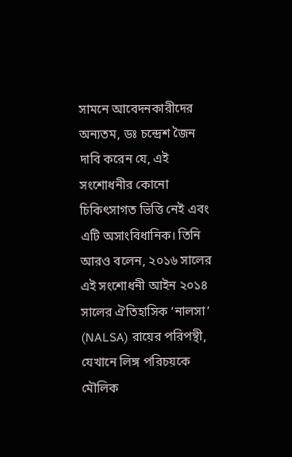সামনে আবেদনকারীদের অন্যতম, ডঃ চন্দ্রেশ জৈন দাবি করেন যে, এই সংশোধনীর কোনো চিকিৎসাগত ভিত্তি নেই এবং এটি অসাংবিধানিক। তিনি আরও বলেন, ২০১৬ সালের এই সংশোধনী আইন ২০১৪ সালের ঐতিহাসিক ‘নালসা’ (NALSA) রায়ের পরিপন্থী, যেখানে লিঙ্গ পরিচয়কে মৌলিক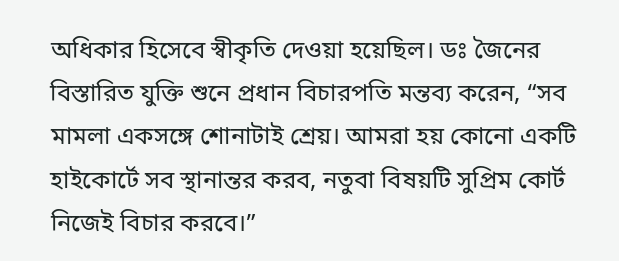অধিকার হিসেবে স্বীকৃতি দেওয়া হয়েছিল। ডঃ জৈনের বিস্তারিত যুক্তি শুনে প্রধান বিচারপতি মন্তব্য করেন, “সব মামলা একসঙ্গে শোনাটাই শ্রেয়। আমরা হয় কোনো একটি হাইকোর্টে সব স্থানান্তর করব, নতুবা বিষয়টি সুপ্রিম কোর্ট নিজেই বিচার করবে।”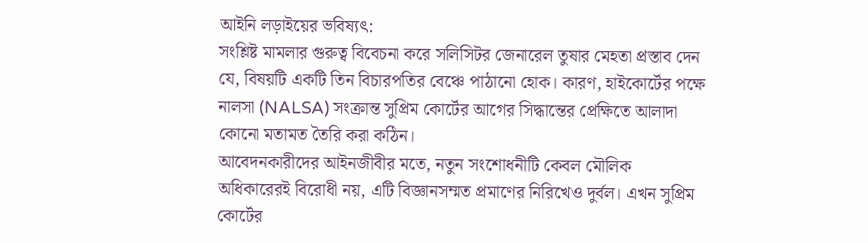আইনি লড়াইয়ের ভবিষ্যৎ:
সংশ্লিষ্ট মামলার গুরুত্ব বিবেচনা করে সলিসিটর জেনারেল তুষার মেহতা প্রস্তাব দেন যে, বিষয়টি একটি তিন বিচারপতির বেঞ্চে পাঠানো হোক। কারণ, হাইকোর্টের পক্ষে নালসা (NALSA) সংক্রান্ত সুপ্রিম কোর্টের আগের সিদ্ধান্তের প্রেক্ষিতে আলাদা কোনো মতামত তৈরি করা কঠিন।
আবেদনকারীদের আইনজীবীর মতে, নতুন সংশোধনীটি কেবল মৌলিক অধিকারেরই বিরোধী নয়, এটি বিজ্ঞানসম্মত প্রমাণের নিরিখেও দুর্বল। এখন সুপ্রিম কোর্টের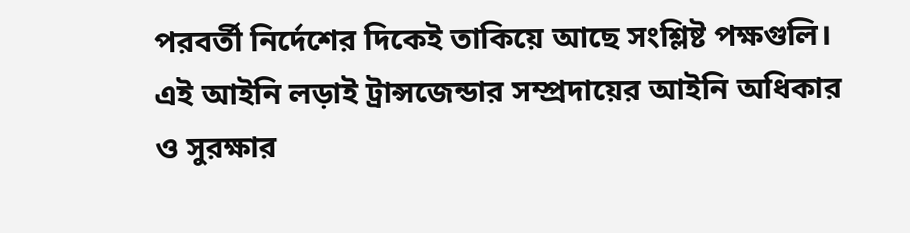পরবর্তী নির্দেশের দিকেই তাকিয়ে আছে সংশ্লিষ্ট পক্ষগুলি। এই আইনি লড়াই ট্রান্সজেন্ডার সম্প্রদায়ের আইনি অধিকার ও সুরক্ষার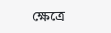ক্ষেত্রে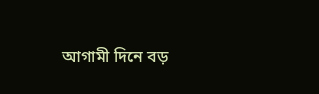আগামী দিনে বড়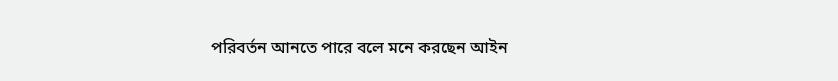পরিবর্তন আনতে পারে বলে মনে করছেন আইন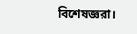বিশেষজ্ঞরা।